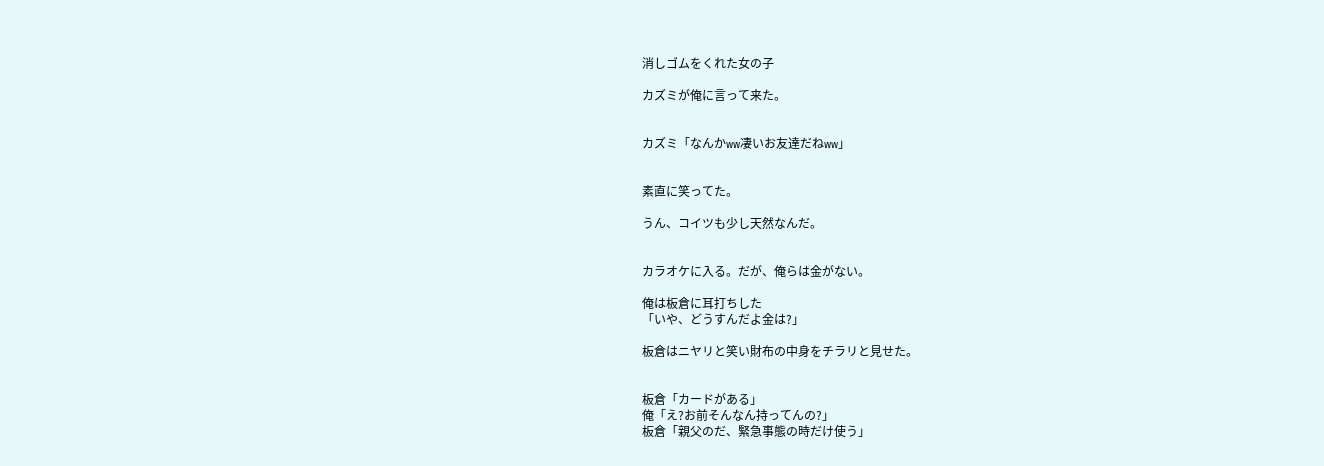消しゴムをくれた女の子

カズミが俺に言って来た。


カズミ「なんかww凄いお友達だねww」


素直に笑ってた。

うん、コイツも少し天然なんだ。


カラオケに入る。だが、俺らは金がない。

俺は板倉に耳打ちした
「いや、どうすんだよ金は?」

板倉はニヤリと笑い財布の中身をチラリと見せた。


板倉「カードがある」
俺「え?お前そんなん持ってんの?」
板倉「親父のだ、緊急事態の時だけ使う」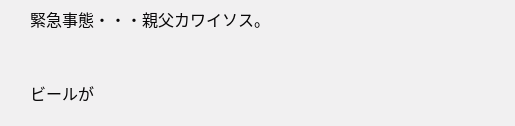緊急事態・・・親父カワイソス。


ビールが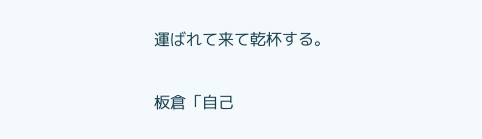運ばれて来て乾杯する。


板倉「自己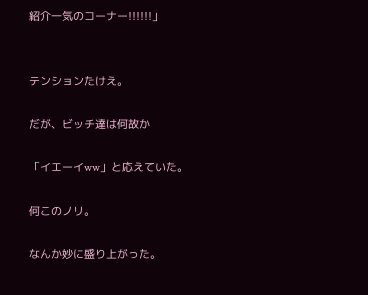紹介一気のコーナー!!!!!!」


テンションたけえ。

だが、ビッチ達は何故か

「イエーイww」と応えていた。

何このノリ。

なんか妙に盛り上がった。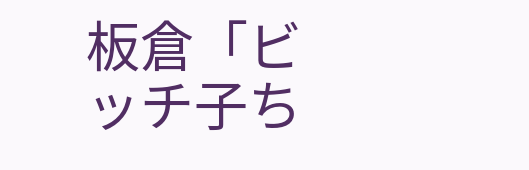板倉「ビッチ子ち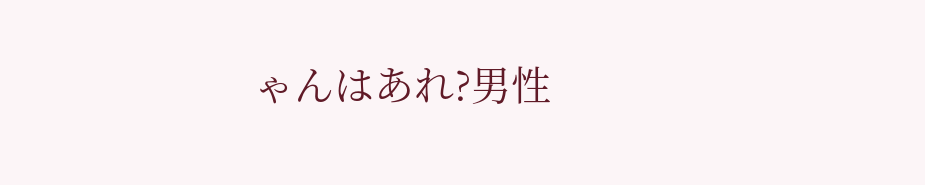ゃんはあれ?男性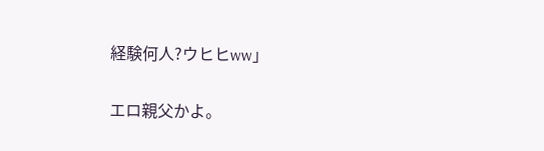経験何人?ウヒヒww」


エロ親父かよ。